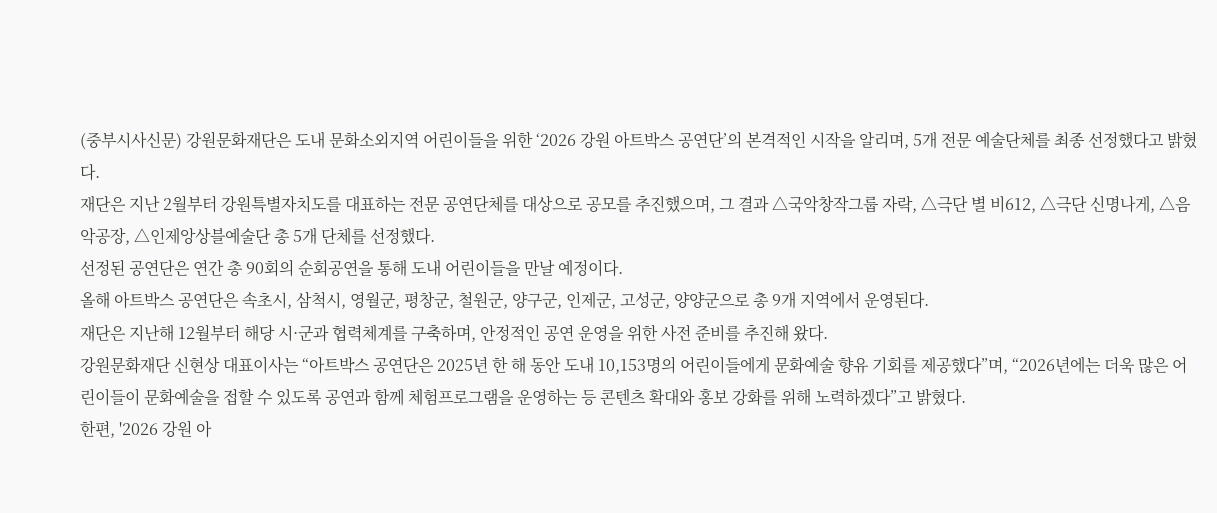(중부시사신문) 강원문화재단은 도내 문화소외지역 어린이들을 위한 ‘2026 강원 아트박스 공연단’의 본격적인 시작을 알리며, 5개 전문 예술단체를 최종 선정했다고 밝혔다.
재단은 지난 2월부터 강원특별자치도를 대표하는 전문 공연단체를 대상으로 공모를 추진했으며, 그 결과 △국악창작그룹 자락, △극단 별 비612, △극단 신명나게, △음악공장, △인제앙상블예술단 총 5개 단체를 선정했다.
선정된 공연단은 연간 총 90회의 순회공연을 통해 도내 어린이들을 만날 예정이다.
올해 아트박스 공연단은 속초시, 삼척시, 영월군, 평창군, 철원군, 양구군, 인제군, 고성군, 양양군으로 총 9개 지역에서 운영된다.
재단은 지난해 12월부터 해당 시·군과 협력체계를 구축하며, 안정적인 공연 운영을 위한 사전 준비를 추진해 왔다.
강원문화재단 신현상 대표이사는 “아트박스 공연단은 2025년 한 해 동안 도내 10,153명의 어린이들에게 문화예술 향유 기회를 제공했다”며, “2026년에는 더욱 많은 어린이들이 문화예술을 접할 수 있도록 공연과 함께 체험프로그램을 운영하는 등 콘텐츠 확대와 홍보 강화를 위해 노력하겠다”고 밝혔다.
한편, '2026 강원 아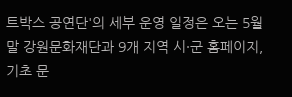트박스 공연단'의 세부 운영 일정은 오는 5월 말 강원문화재단과 9개 지역 시·군 홈페이지, 기초 문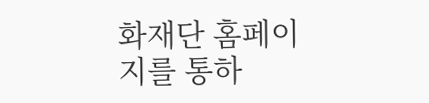화재단 홈페이지를 통하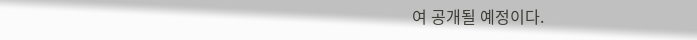여 공개될 예정이다.